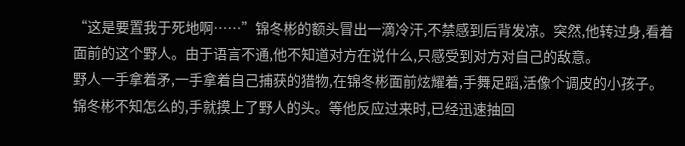“这是要置我于死地啊……”锦冬彬的额头冒出一滴冷汗,不禁感到后背发凉。突然,他转过身,看着面前的这个野人。由于语言不通,他不知道对方在说什么,只感受到对方对自己的敌意。
野人一手拿着矛,一手拿着自己捕获的猎物,在锦冬彬面前炫耀着,手舞足蹈,活像个调皮的小孩子。
锦冬彬不知怎么的,手就摸上了野人的头。等他反应过来时,已经迅速抽回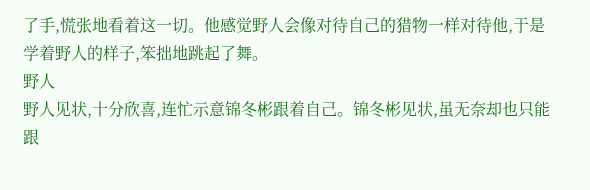了手,慌张地看着这一切。他感觉野人会像对待自己的猎物一样对待他,于是学着野人的样子,笨拙地跳起了舞。
野人
野人见状,十分欣喜,连忙示意锦冬彬跟着自己。锦冬彬见状,虽无奈却也只能跟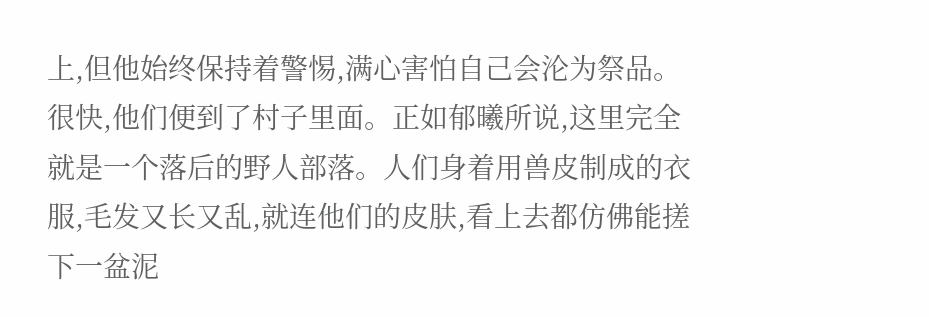上,但他始终保持着警惕,满心害怕自己会沦为祭品。
很快,他们便到了村子里面。正如郁曦所说,这里完全就是一个落后的野人部落。人们身着用兽皮制成的衣服,毛发又长又乱,就连他们的皮肤,看上去都仿佛能搓下一盆泥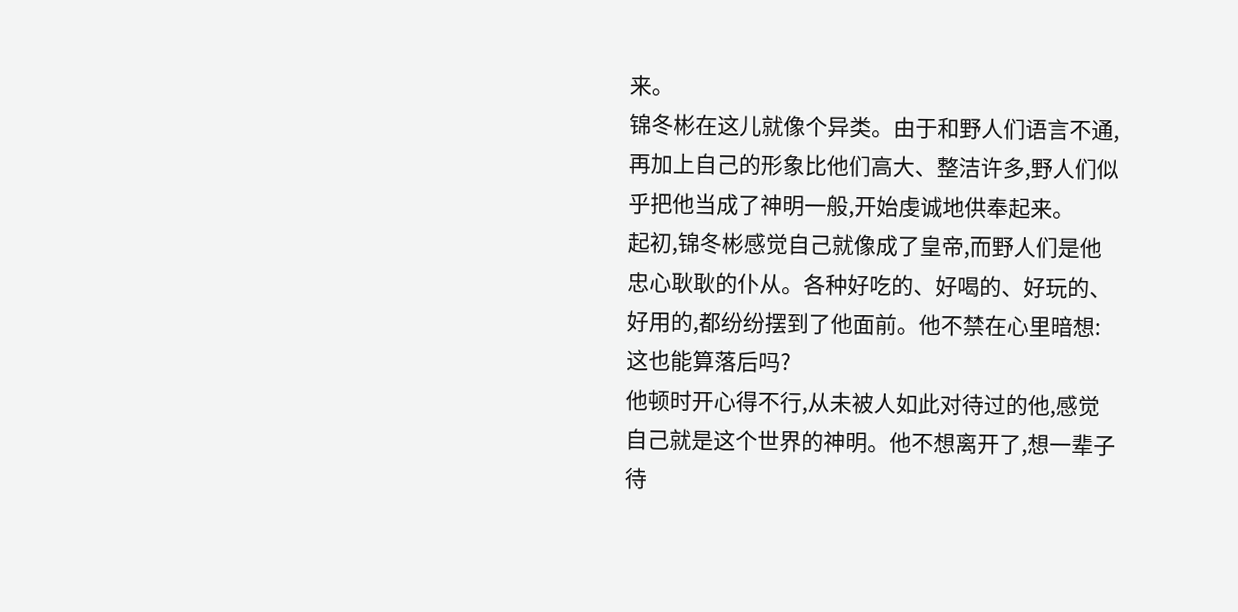来。
锦冬彬在这儿就像个异类。由于和野人们语言不通,再加上自己的形象比他们高大、整洁许多,野人们似乎把他当成了神明一般,开始虔诚地供奉起来。
起初,锦冬彬感觉自己就像成了皇帝,而野人们是他忠心耿耿的仆从。各种好吃的、好喝的、好玩的、好用的,都纷纷摆到了他面前。他不禁在心里暗想:这也能算落后吗?
他顿时开心得不行,从未被人如此对待过的他,感觉自己就是这个世界的神明。他不想离开了,想一辈子待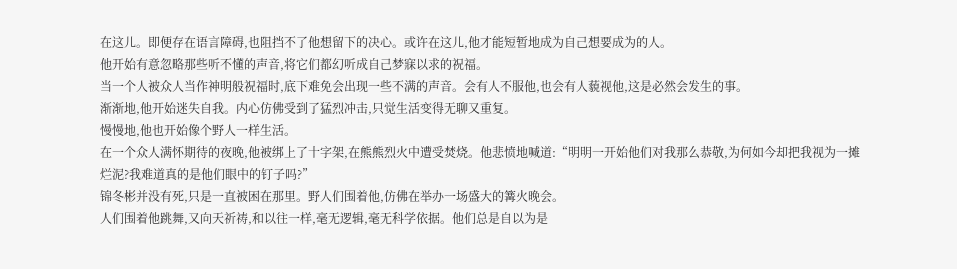在这儿。即便存在语言障碍,也阻挡不了他想留下的决心。或许在这儿,他才能短暂地成为自己想要成为的人。
他开始有意忽略那些听不懂的声音,将它们都幻听成自己梦寐以求的祝福。
当一个人被众人当作神明般祝福时,底下难免会出现一些不满的声音。会有人不服他,也会有人藐视他,这是必然会发生的事。
渐渐地,他开始迷失自我。内心仿佛受到了猛烈冲击,只觉生活变得无聊又重复。
慢慢地,他也开始像个野人一样生活。
在一个众人满怀期待的夜晚,他被绑上了十字架,在熊熊烈火中遭受焚烧。他悲愤地喊道:“明明一开始他们对我那么恭敬,为何如今却把我视为一摊烂泥?我难道真的是他们眼中的钉子吗?”
锦冬彬并没有死,只是一直被困在那里。野人们围着他,仿佛在举办一场盛大的篝火晚会。
人们围着他跳舞,又向天祈祷,和以往一样,毫无逻辑,毫无科学依据。他们总是自以为是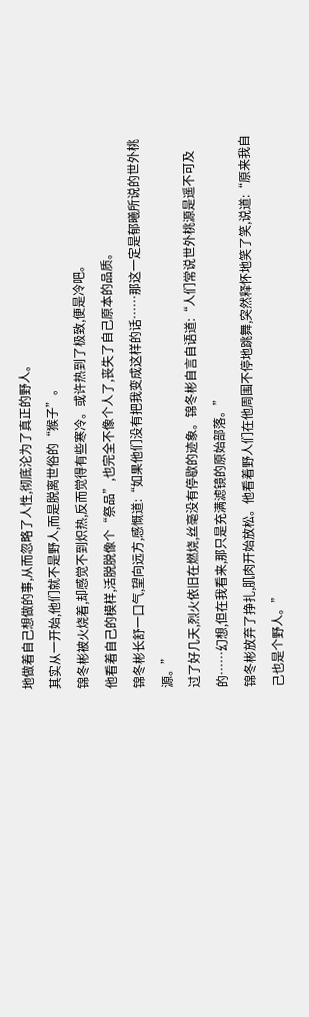地做着自己想做的事,从而忽略了人性,彻底沦为了真正的野人。
其实从一开始,他们就不是野人,而是脱离世俗的“猴子”。
锦冬彬被火烧着,却感觉不到炽热,反而觉得有些寒冷。或许热到了极致,便是冷吧。
他看着自己的模样,活脱脱像个“祭品”,也完全不像个人了,丧失了自己原本的品质。
锦冬彬长舒一口气,望向远方,感慨道:“如果他们没有把我变成这样的话……那这一定是郁曦所说的世外桃源。”
过了好几天,烈火依旧在燃烧,丝毫没有停歇的迹象。锦冬彬自言自语道:“人们常说世外桃源是遥不可及的……幻想,但在我看来,那只是充满滤镜的原始部落。”
锦冬彬放弃了挣扎,肌肉开始放松。他看着野人们在他周围不停地跳舞,突然释怀地笑了笑,说道:“原来我自己也是个野人。”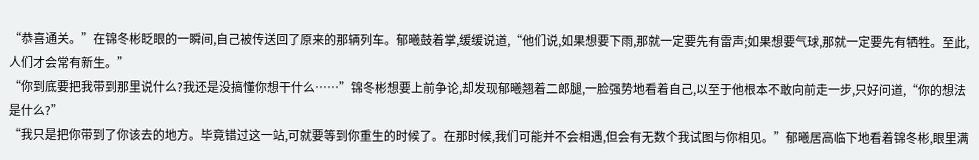“恭喜通关。”在锦冬彬眨眼的一瞬间,自己被传送回了原来的那辆列车。郁曦鼓着掌,缓缓说道,“他们说,如果想要下雨,那就一定要先有雷声;如果想要气球,那就一定要先有牺牲。至此,人们才会常有新生。”
“你到底要把我带到那里说什么?我还是没搞懂你想干什么……”锦冬彬想要上前争论,却发现郁曦翘着二郎腿,一脸强势地看着自己,以至于他根本不敢向前走一步,只好问道,“你的想法是什么?”
“我只是把你带到了你该去的地方。毕竟错过这一站,可就要等到你重生的时候了。在那时候,我们可能并不会相遇,但会有无数个我试图与你相见。”郁曦居高临下地看着锦冬彬,眼里满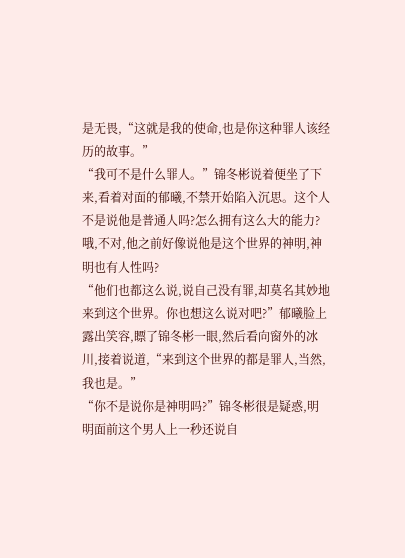是无畏,“这就是我的使命,也是你这种罪人该经历的故事。”
“我可不是什么罪人。”锦冬彬说着便坐了下来,看着对面的郁曦,不禁开始陷入沉思。这个人不是说他是普通人吗?怎么拥有这么大的能力?哦,不对,他之前好像说他是这个世界的神明,神明也有人性吗?
“他们也都这么说,说自己没有罪,却莫名其妙地来到这个世界。你也想这么说对吧?”郁曦脸上露出笑容,瞟了锦冬彬一眼,然后看向窗外的冰川,接着说道,“来到这个世界的都是罪人,当然,我也是。”
“你不是说你是神明吗?”锦冬彬很是疑惑,明明面前这个男人上一秒还说自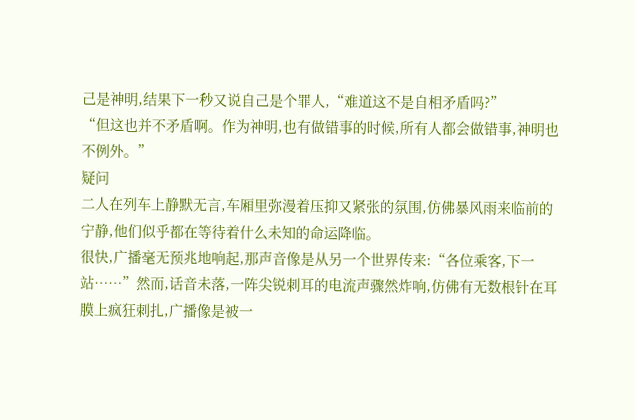己是神明,结果下一秒又说自己是个罪人,“难道这不是自相矛盾吗?”
“但这也并不矛盾啊。作为神明,也有做错事的时候,所有人都会做错事,神明也不例外。”
疑问
二人在列车上静默无言,车厢里弥漫着压抑又紧张的氛围,仿佛暴风雨来临前的宁静,他们似乎都在等待着什么未知的命运降临。
很快,广播毫无预兆地响起,那声音像是从另一个世界传来:“各位乘客,下一站……”然而,话音未落,一阵尖锐刺耳的电流声骤然炸响,仿佛有无数根针在耳膜上疯狂刺扎,广播像是被一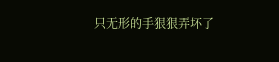只无形的手狠狠弄坏了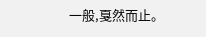一般,戛然而止。